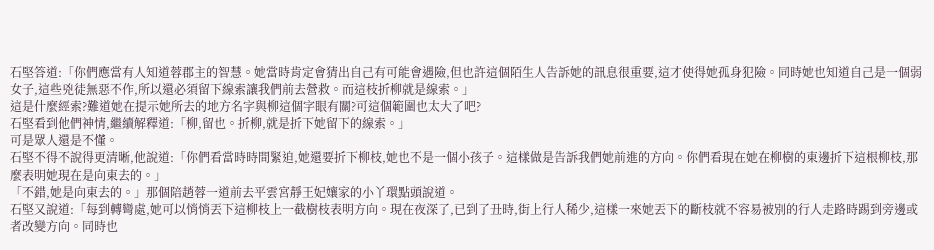石堅答道:「你們應當有人知道蓉郡主的智慧。她當時肯定會猜出自己有可能會遇險,但也許這個陌生人告訴她的訊息很重要,這才使得她孤身犯險。同時她也知道自己是一個弱女子,這些兇徒無惡不作,所以還必須留下線索讓我們前去營救。而這枝折柳就是線索。」
這是什麼經索?難道她在提示她所去的地方名字與柳這個字眼有關?可這個範圍也太大了吧?
石堅看到他們神情,繼續解釋道:「柳,留也。折柳,就是折下她留下的線索。」
可是眾人還是不懂。
石堅不得不說得更清晰,他說道:「你們看當時時間緊迫,她還要折下柳枝,她也不是一個小孩子。這樣做是告訴我們她前進的方向。你們看現在她在柳樹的東邊折下這根柳枝,那麼表明她現在是向東去的。」
「不錯,她是向東去的。」那個陪趙蓉一道前去平雲宮靜王妃孃家的小丫環點頭說道。
石堅又說道:「每到轉彎處,她可以悄悄丟下這柳枝上一截樹枝表明方向。現在夜深了,已到了丑時,街上行人稀少,這樣一來她丟下的斷枝就不容易被別的行人走路時踢到旁邊或者改變方向。同時也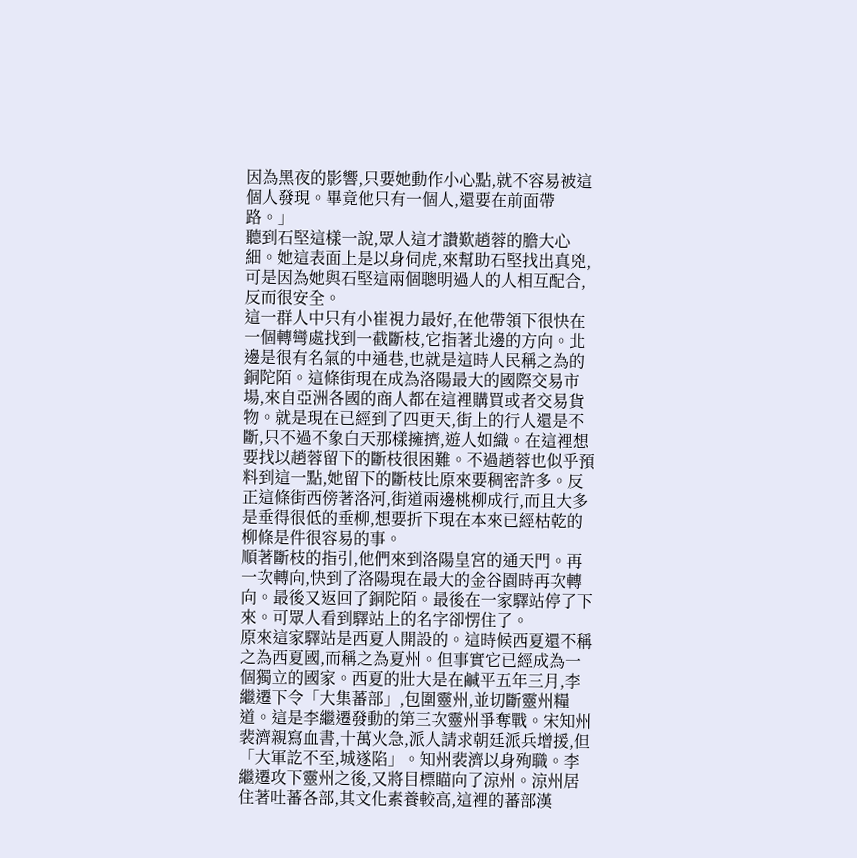因為黑夜的影響,只要她動作小心點,就不容易被這個人發現。畢竟他只有一個人,還要在前面帶路。」
聽到石堅這樣一說,眾人這才讚歎趙蓉的膽大心細。她這表面上是以身伺虎,來幫助石堅找出真兇,可是因為她與石堅這兩個聰明過人的人相互配合,反而很安全。
這一群人中只有小崔視力最好,在他帶領下很快在一個轉彎處找到一截斷枝,它指著北邊的方向。北邊是很有名氣的中通巷,也就是這時人民稱之為的銅陀陌。這條街現在成為洛陽最大的國際交易市場,來自亞洲各國的商人都在這裡購買或者交易貨物。就是現在已經到了四更天,街上的行人還是不斷,只不過不象白天那樣擁擠,遊人如織。在這裡想要找以趙蓉留下的斷枝很困難。不過趙蓉也似乎預料到這一點,她留下的斷枝比原來要稠密許多。反正這條街西傍著洛河,街道兩邊桃柳成行,而且大多是垂得很低的垂柳,想要折下現在本來已經枯乾的柳條是件很容易的事。
順著斷枝的指引,他們來到洛陽皇宮的通天門。再一次轉向,快到了洛陽現在最大的金谷園時再次轉向。最後又返回了銅陀陌。最後在一家驛站停了下來。可眾人看到驛站上的名字卻愣住了。
原來這家驛站是西夏人開設的。這時候西夏還不稱之為西夏國,而稱之為夏州。但事實它已經成為一個獨立的國家。西夏的壯大是在鹹平五年三月,李繼遷下令「大集蕃部」,包圍靈州,並切斷靈州糧道。這是李繼遷發動的第三次靈州爭奪戰。宋知州裴濟親寫血書,十萬火急,派人請求朝廷派兵增援,但「大軍訖不至,城遂陷」。知州裴濟以身殉職。李繼遷攻下靈州之後,又將目標瞄向了涼州。涼州居住著吐蕃各部,其文化素養較高,這裡的蕃部漢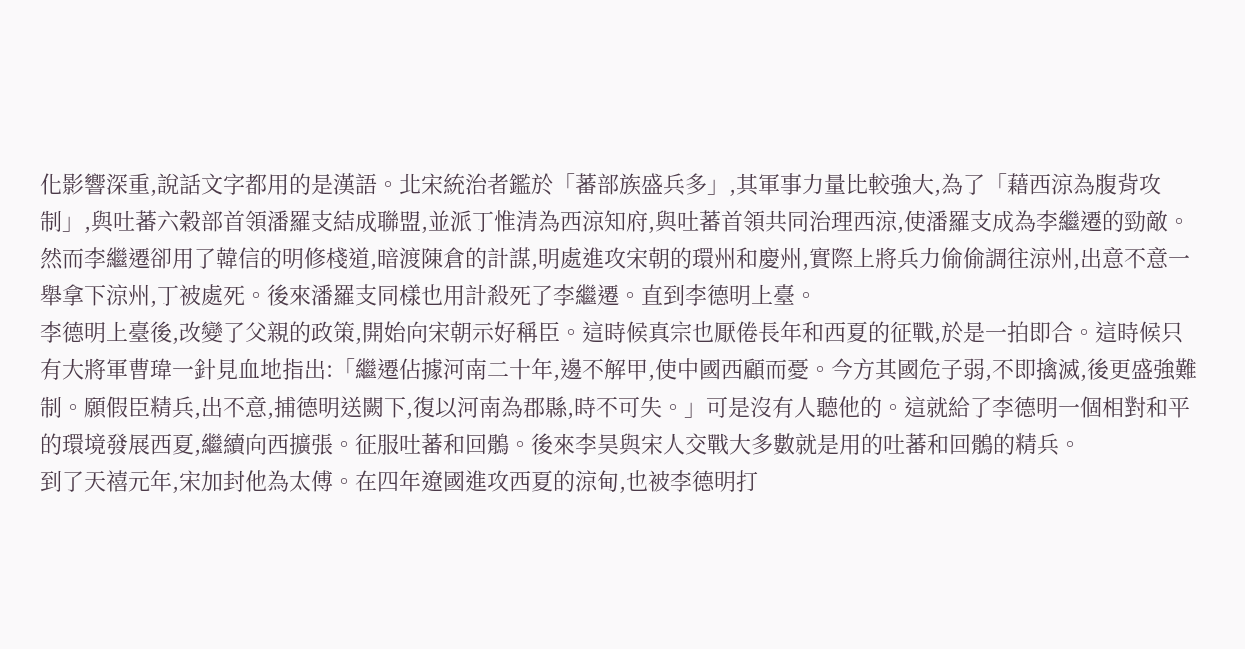化影響深重,說話文字都用的是漢語。北宋統治者鑑於「蕃部族盛兵多」,其軍事力量比較強大,為了「藉西涼為腹背攻制」,與吐蕃六穀部首領潘羅支結成聯盟,並派丁惟清為西涼知府,與吐蕃首領共同治理西涼,使潘羅支成為李繼遷的勁敵。然而李繼遷卻用了韓信的明修棧道,暗渡陳倉的計謀,明處進攻宋朝的環州和慶州,實際上將兵力偷偷調往涼州,出意不意一舉拿下涼州,丁被處死。後來潘羅支同樣也用計殺死了李繼遷。直到李德明上臺。
李德明上臺後,改變了父親的政策,開始向宋朝示好稱臣。這時候真宗也厭倦長年和西夏的征戰,於是一拍即合。這時候只有大將軍曹瑋一針見血地指出:「繼遷佔據河南二十年,邊不解甲,使中國西顧而憂。今方其國危子弱,不即擒滅,後更盛強難制。願假臣精兵,出不意,捕德明送闕下,復以河南為郡縣,時不可失。」可是沒有人聽他的。這就給了李德明一個相對和平的環境發展西夏,繼續向西擴張。征服吐蕃和回鶻。後來李昊與宋人交戰大多數就是用的吐蕃和回鶻的精兵。
到了天禧元年,宋加封他為太傅。在四年遼國進攻西夏的涼甸,也被李德明打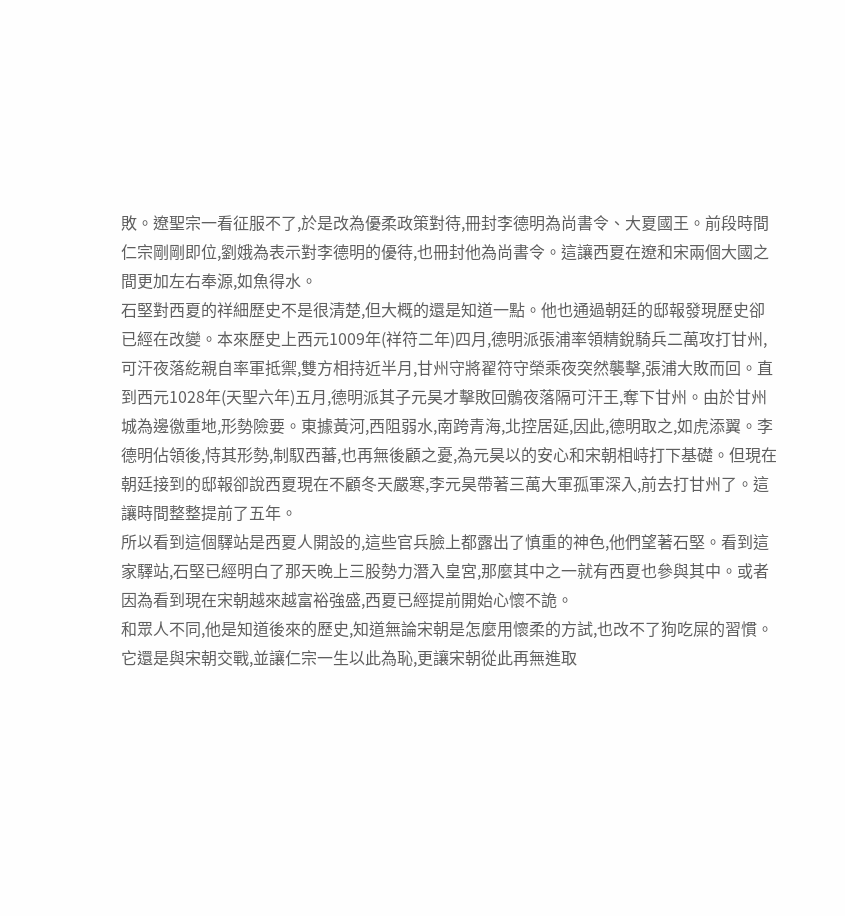敗。遼聖宗一看征服不了,於是改為優柔政策對待,冊封李德明為尚書令、大夏國王。前段時間仁宗剛剛即位,劉娥為表示對李德明的優待,也冊封他為尚書令。這讓西夏在遼和宋兩個大國之間更加左右奉源,如魚得水。
石堅對西夏的祥細歷史不是很清楚,但大概的還是知道一點。他也通過朝廷的邸報發現歷史卻已經在改變。本來歷史上西元1009年(祥符二年)四月,德明派張浦率領精銳騎兵二萬攻打甘州,可汗夜落紇親自率軍抵禦,雙方相持近半月,甘州守將翟符守榮乘夜突然襲擊,張浦大敗而回。直到西元1028年(天聖六年)五月,德明派其子元昊才擊敗回鶻夜落隔可汗王,奪下甘州。由於甘州城為邊徼重地,形勢險要。東據黃河,西阻弱水,南跨青海,北控居延,因此,德明取之,如虎添翼。李德明佔領後,恃其形勢,制馭西蕃,也再無後顧之憂,為元昊以的安心和宋朝相峙打下基礎。但現在朝廷接到的邸報卻說西夏現在不顧冬天嚴寒,李元昊帶著三萬大軍孤軍深入,前去打甘州了。這讓時間整整提前了五年。
所以看到這個驛站是西夏人開設的,這些官兵臉上都露出了慎重的神色,他們望著石堅。看到這家驛站,石堅已經明白了那天晚上三股勢力潛入皇宮,那麼其中之一就有西夏也參與其中。或者因為看到現在宋朝越來越富裕強盛,西夏已經提前開始心懷不詭。
和眾人不同,他是知道後來的歷史,知道無論宋朝是怎麼用懷柔的方試,也改不了狗吃屎的習慣。它還是與宋朝交戰,並讓仁宗一生以此為恥,更讓宋朝從此再無進取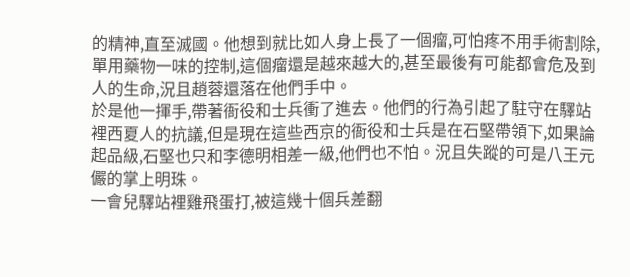的精神,直至滅國。他想到就比如人身上長了一個瘤,可怕疼不用手術割除,單用藥物一味的控制,這個瘤還是越來越大的,甚至最後有可能都會危及到人的生命,況且趙蓉還落在他們手中。
於是他一揮手,帶著衙役和士兵衝了進去。他們的行為引起了駐守在驛站裡西夏人的抗議,但是現在這些西京的衙役和士兵是在石堅帶領下,如果論起品級,石堅也只和李德明相差一級,他們也不怕。況且失蹤的可是八王元儼的掌上明珠。
一會兒驛站裡雞飛蛋打,被這幾十個兵差翻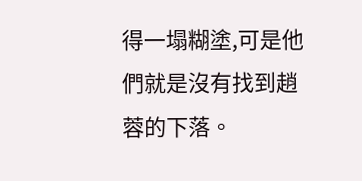得一塌糊塗,可是他們就是沒有找到趙蓉的下落。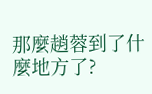那麼趙蓉到了什麼地方了?